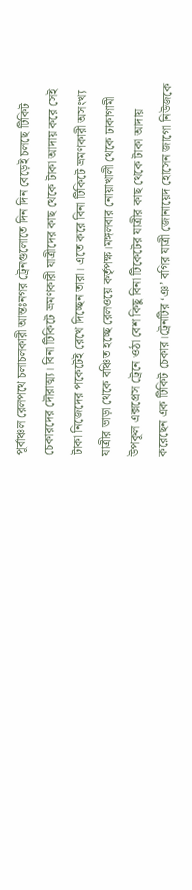পূর্বাঞ্চল রেলপথে চলাচলকারী আন্তঃনগর ট্রেনগুলোতে দিন দিন বেড়েই চলছে টিকিট চেকারদের দৌরাত্ম্য। বিনা টিকিটে ভ্রমণকারী যাত্রীদের কাছ থেকে টাকা আদায় করে সেই টাকা নিজেদের পকেটেই রেখে দিচ্ছেন তারা। এতে করে বিনা টিকিটে ভ্রমণকারী অসংখ্য যাত্রীর ভাড়া থেকে বঞ্চিত হচ্ছে রেলওয়ে কর্তৃপক্ষ।মঙ্গলবার নোয়াখালী থেকে ঢাকাগামী উপকূল এক্সপ্রেস ট্রেনে ওঠা বেশ কিছু বিনা টিকেটের যাত্রীর কাছ থেকে টাকা আদায় করেছেন এক টিকিট চেকার।ট্রেনটির ‘ঞ’ বগির যাত্রী জোনায়েদ হোসেন জাগো নিউজকে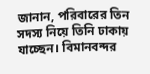জানান, পরিবারের তিন সদস্য নিয়ে তিনি ঢাকায় যাচ্ছেন। বিমানবন্দর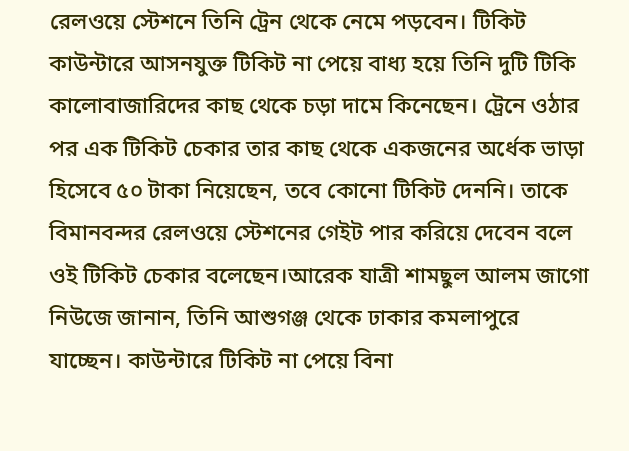রেলওয়ে স্টেশনে তিনি ট্রেন থেকে নেমে পড়বেন। টিকিট কাউন্টারে আসনযুক্ত টিকিট না পেয়ে বাধ্য হয়ে তিনি দুটি টিকি কালোবাজারিদের কাছ থেকে চড়া দামে কিনেছেন। ট্রেনে ওঠার পর এক টিকিট চেকার তার কাছ থেকে একজনের অর্ধেক ভাড়া হিসেবে ৫০ টাকা নিয়েছেন, তবে কোনো টিকিট দেননি। তাকে বিমানবন্দর রেলওয়ে স্টেশনের গেইট পার করিয়ে দেবেন বলে ওই টিকিট চেকার বলেছেন।আরেক যাত্রী শামছুল আলম জাগো নিউজে জানান, তিনি আশুগঞ্জ থেকে ঢাকার কমলাপুরে যাচ্ছেন। কাউন্টারে টিকিট না পেয়ে বিনা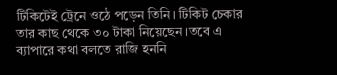টিকিটেই ট্রেনে ওঠে পড়েন তিনি। টিকিট চেকার তার কাছ থেকে ৩০ টাকা নিয়েছেন।তবে এ ব্যাপারে কথা বলতে রাজি হননি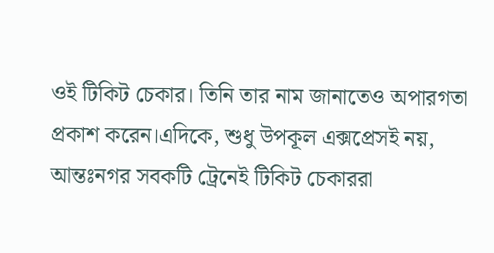ওই টিকিট চেকার। তিনি তার নাম জানাতেও অপারগতা প্রকাশ করেন।এদিকে, শুধু উপকূল এক্সপ্রেসই নয়, আন্তঃনগর সবকটি ট্রেনেই টিকিট চেকাররা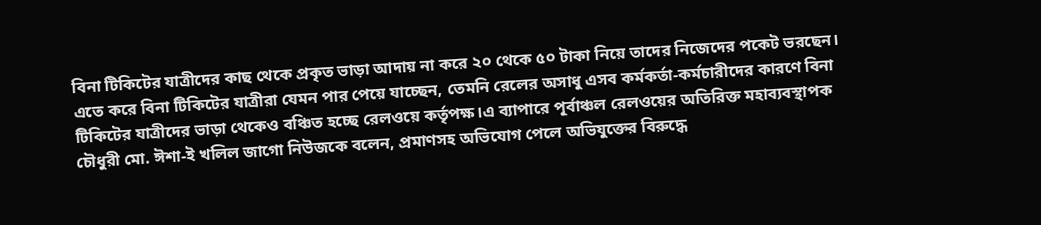বিনা টিকিটের যাত্রীদের কাছ থেকে প্রকৃত ভাড়া আদায় না করে ২০ থেকে ৫০ টাকা নিয়ে তাদের নিজেদের পকেট ভরছেন। এতে করে বিনা টিকিটের যাত্রীরা যেমন পার পেয়ে যাচ্ছেন, তেমনি রেলের অসাধু এসব কর্মকর্তা-কর্মচারীদের কারণে বিনা টিকিটের যাত্রীদের ভাড়া থেকেও বঞ্চিত হচ্ছে রেলওয়ে কর্তৃপক্ষ।এ ব্যাপারে পূর্বাঞ্চল রেলওয়ের অতিরিক্ত মহাব্যবস্থাপক চৌধুরী মো. ঈশা-ই খলিল জাগো নিউজকে বলেন, প্রমাণসহ অভিযোগ পেলে অভিযুক্তের বিরুদ্ধে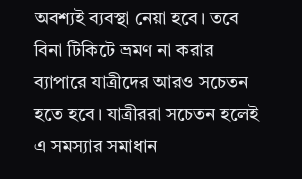অবশ্যই ব্যবস্থা নেয়া হবে। তবে বিনা টিকিটে ভ্রমণ না করার ব্যাপারে যাত্রীদের আরও সচেতন হতে হবে। যাত্রীররা সচেতন হলেই এ সমস্যার সমাধান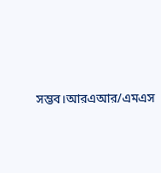সম্ভব।আরএআর/এমএস